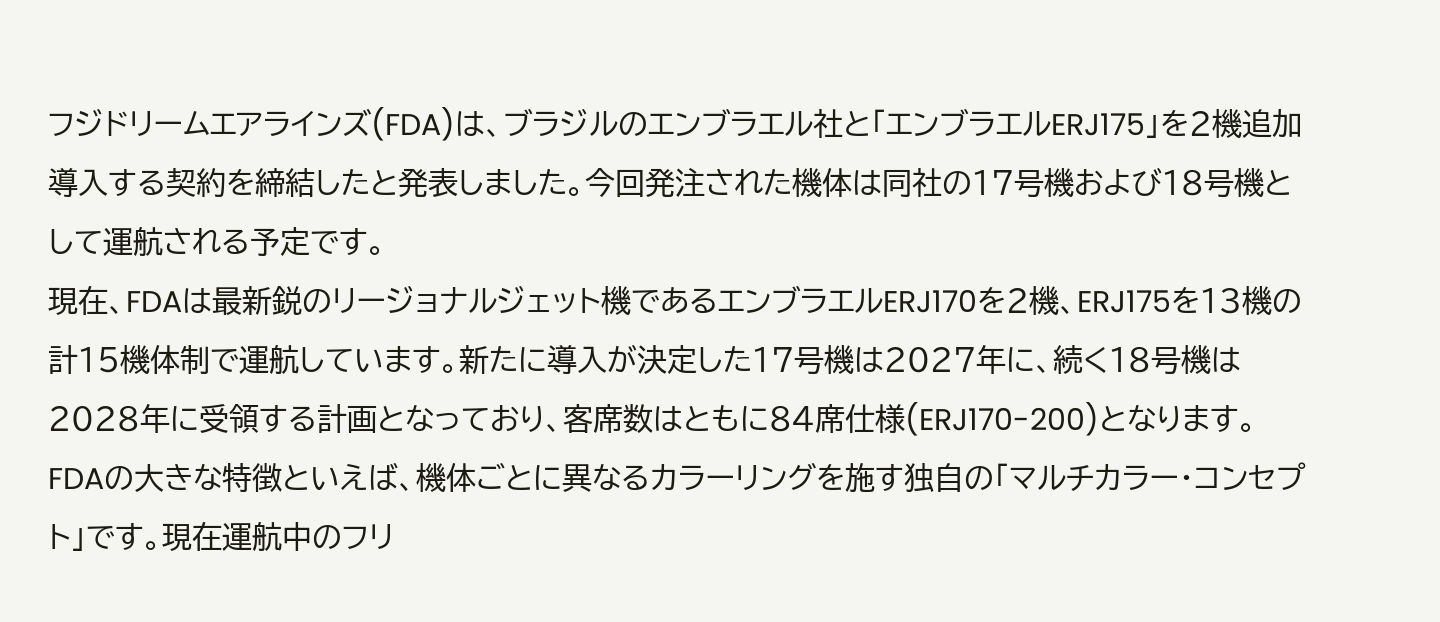フジドリームエアラインズ(FDA)は、ブラジルのエンブラエル社と「エンブラエルERJ175」を2機追加導入する契約を締結したと発表しました。今回発注された機体は同社の17号機および18号機として運航される予定です。
現在、FDAは最新鋭のリージョナルジェット機であるエンブラエルERJ170を2機、ERJ175を13機の計15機体制で運航しています。新たに導入が決定した17号機は2027年に、続く18号機は2028年に受領する計画となっており、客席数はともに84席仕様(ERJ170-200)となります。
FDAの大きな特徴といえば、機体ごとに異なるカラーリングを施す独自の「マルチカラー・コンセプト」です。現在運航中のフリ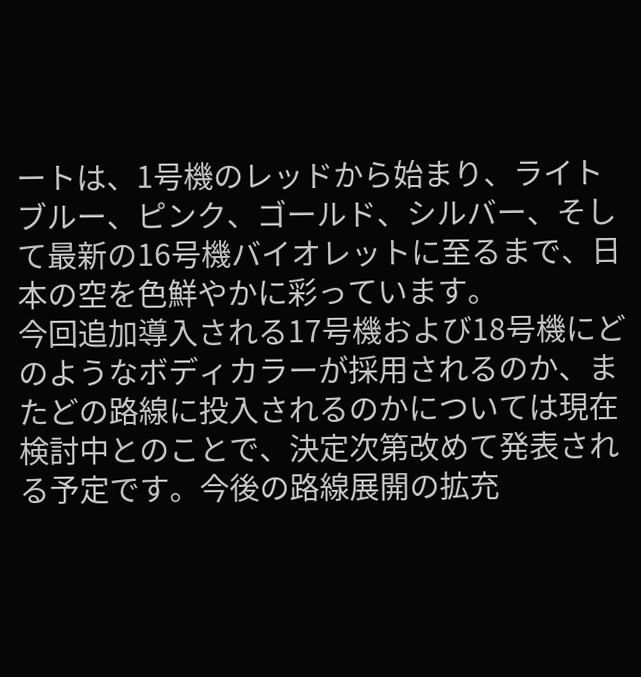ートは、1号機のレッドから始まり、ライトブルー、ピンク、ゴールド、シルバー、そして最新の16号機バイオレットに至るまで、日本の空を色鮮やかに彩っています。
今回追加導入される17号機および18号機にどのようなボディカラーが採用されるのか、またどの路線に投入されるのかについては現在検討中とのことで、決定次第改めて発表される予定です。今後の路線展開の拡充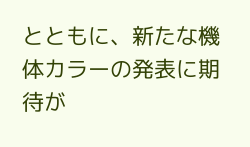とともに、新たな機体カラーの発表に期待が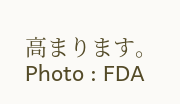高まります。Photo : FDA